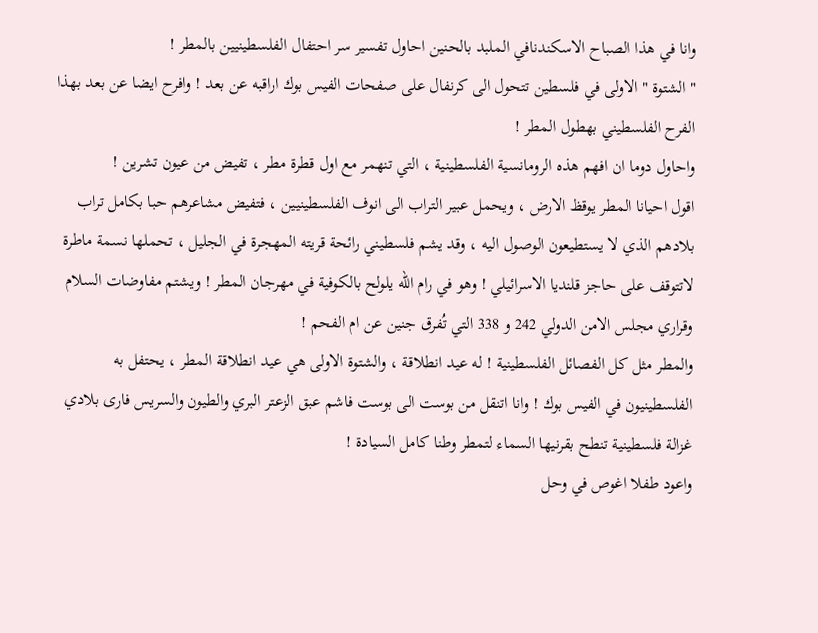وانا في هذا الصباح الاسكندنافي الملبد بالحنين احاول تفسير سر احتفال الفلسطينيين بالمطر !
" الشتوة " الاولى في فلسطين تتحول الى كرنفال على صفحات الفيس بوك اراقبه عن بعد ! وافرح ايضا عن بعد بهذا الفرح الفلسطيني بهطول المطر !
واحاول دوما ان افهم هذه الرومانسية الفلسطينية ، التي تنهمر مع اول قطرة مطر ، تفيض من عيون تشرين !
اقول احيانا المطر يوقظ الارض ، ويحمل عبير التراب الى انوف الفلسطينيين ، فتفيض مشاعرهم حبا بكامل تراب بلادهم الذي لا يستطيعون الوصول اليه ، وقد يشم فلسطيني رائحة قريته المهجرة في الجليل ، تحملها نسمة ماطرة لاتتوقف على حاجز قلنديا الاسرائيلي ! وهو في رام الله يلولح بالكوفية في مهرجان المطر ! ويشتم مفاوضات السلام وقراري مجلس الامن الدولي 242 و 338 التي تُفرق جنين عن ام الفحم !
والمطر مثل كل الفصائل الفلسطينية ! له عيد انطلاقة ، والشتوة الاولى هي عيد انطلاقة المطر ، يحتفل به الفلسطينيون في الفيس بوك ! وانا اتنقل من بوست الى بوست فاشم عبق الزعتر البري والطيون والسريس فارى بلادي غزالة فلسطينية تنطح بقرنيها السماء لتمطر وطنا كامل السيادة !
واعود طفلا اغوص في وحل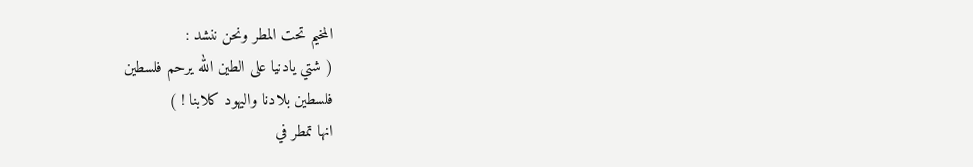المخيم تحت المطر ونحن ننشد :
( شتي يادنيا على الطين الله يرحم فلسطين
فلسطين بلادنا واليهود كلابنا ! )
انها تمطر في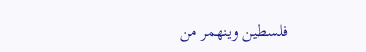فلسطين وينهمر من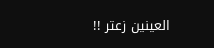العينين زعتر !!